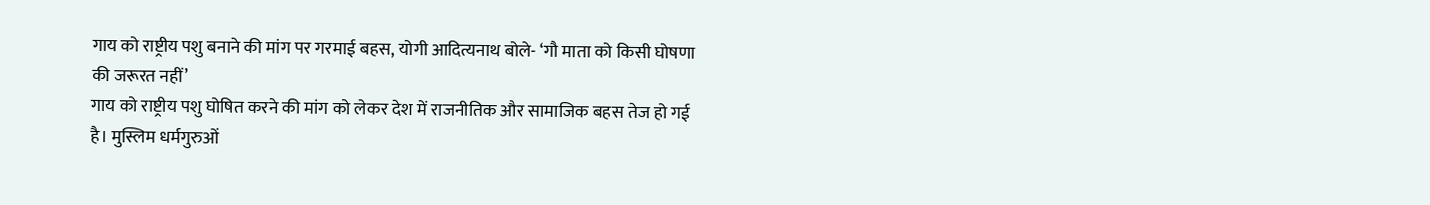गाय को राष्ट्रीय पशु बनाने की मांग पर गरमाई बहस, योगी आदित्यनाथ बोले- ‘गौ माता को किसी घोषणा की जरूरत नहीं’
गाय को राष्ट्रीय पशु घोषित करने की मांग को लेकर देश में राजनीतिक और सामाजिक बहस तेज हो गई है। मुस्लिम धर्मगुरुओं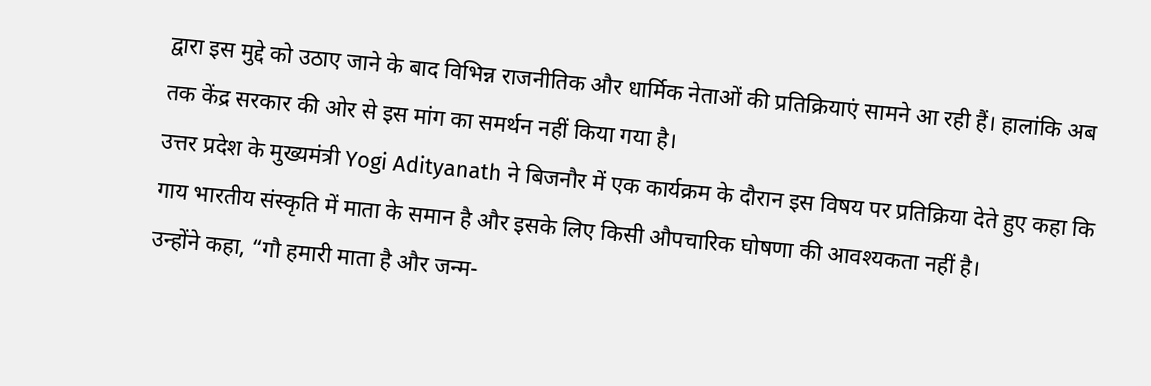द्वारा इस मुद्दे को उठाए जाने के बाद विभिन्न राजनीतिक और धार्मिक नेताओं की प्रतिक्रियाएं सामने आ रही हैं। हालांकि अब तक केंद्र सरकार की ओर से इस मांग का समर्थन नहीं किया गया है।
उत्तर प्रदेश के मुख्यमंत्री Yogi Adityanath ने बिजनौर में एक कार्यक्रम के दौरान इस विषय पर प्रतिक्रिया देते हुए कहा कि गाय भारतीय संस्कृति में माता के समान है और इसके लिए किसी औपचारिक घोषणा की आवश्यकता नहीं है।
उन्होंने कहा, “गौ हमारी माता है और जन्म-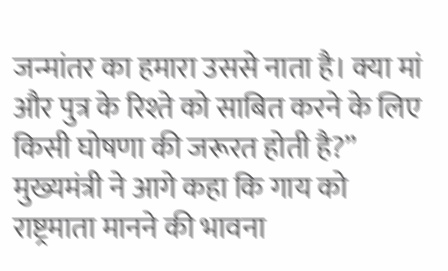जन्मांतर का हमारा उससे नाता है। क्या मां और पुत्र के रिश्ते को साबित करने के लिए किसी घोषणा की जरूरत होती है?” मुख्यमंत्री ने आगे कहा कि गाय को राष्ट्रमाता मानने की भावना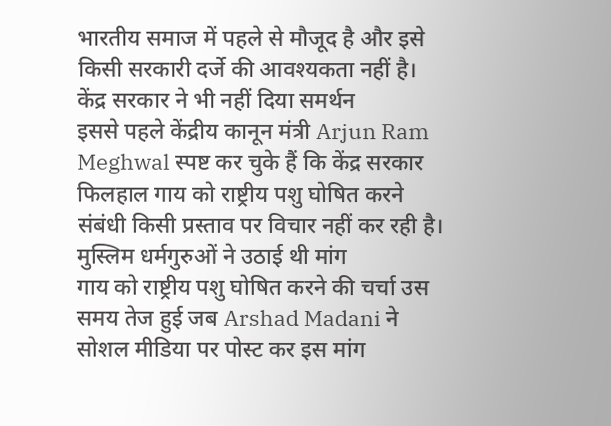भारतीय समाज में पहले से मौजूद है और इसे किसी सरकारी दर्जे की आवश्यकता नहीं है।
केंद्र सरकार ने भी नहीं दिया समर्थन
इससे पहले केंद्रीय कानून मंत्री Arjun Ram Meghwal स्पष्ट कर चुके हैं कि केंद्र सरकार फिलहाल गाय को राष्ट्रीय पशु घोषित करने संबंधी किसी प्रस्ताव पर विचार नहीं कर रही है।
मुस्लिम धर्मगुरुओं ने उठाई थी मांग
गाय को राष्ट्रीय पशु घोषित करने की चर्चा उस समय तेज हुई जब Arshad Madani ने सोशल मीडिया पर पोस्ट कर इस मांग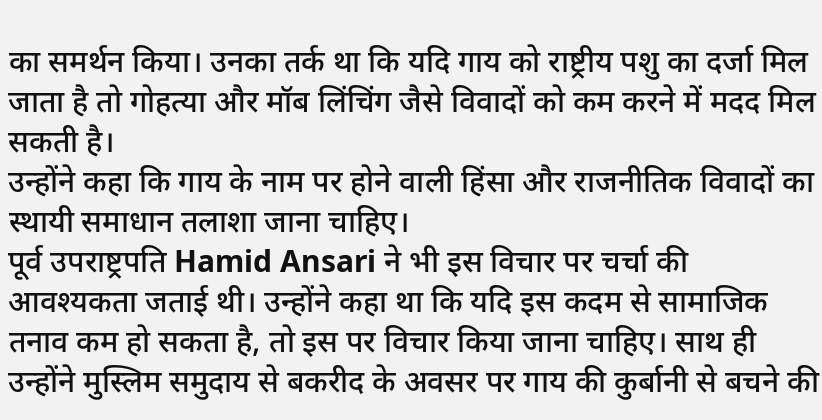का समर्थन किया। उनका तर्क था कि यदि गाय को राष्ट्रीय पशु का दर्जा मिल जाता है तो गोहत्या और मॉब लिंचिंग जैसे विवादों को कम करने में मदद मिल सकती है।
उन्होंने कहा कि गाय के नाम पर होने वाली हिंसा और राजनीतिक विवादों का स्थायी समाधान तलाशा जाना चाहिए।
पूर्व उपराष्ट्रपति Hamid Ansari ने भी इस विचार पर चर्चा की आवश्यकता जताई थी। उन्होंने कहा था कि यदि इस कदम से सामाजिक तनाव कम हो सकता है, तो इस पर विचार किया जाना चाहिए। साथ ही उन्होंने मुस्लिम समुदाय से बकरीद के अवसर पर गाय की कुर्बानी से बचने की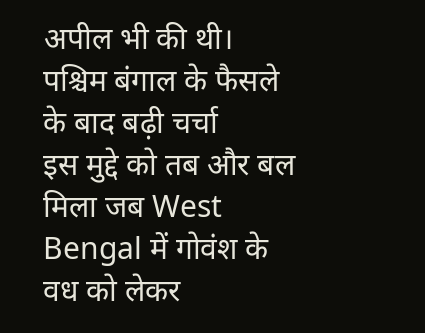अपील भी की थी।
पश्चिम बंगाल के फैसले के बाद बढ़ी चर्चा
इस मुद्दे को तब और बल मिला जब West Bengal में गोवंश के वध को लेकर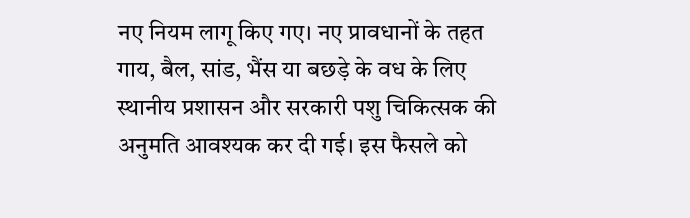नए नियम लागू किए गए। नए प्रावधानों के तहत गाय, बैल, सांड, भैंस या बछड़े के वध के लिए स्थानीय प्रशासन और सरकारी पशु चिकित्सक की अनुमति आवश्यक कर दी गई। इस फैसले को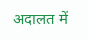अदालत में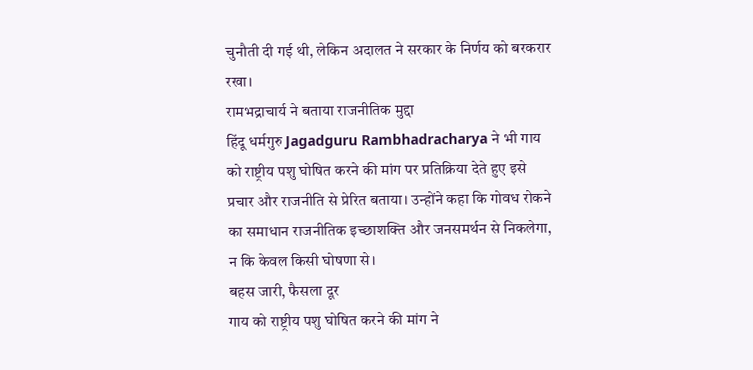चुनौती दी गई थी, लेकिन अदालत ने सरकार के निर्णय को बरकरार रखा।
रामभद्राचार्य ने बताया राजनीतिक मुद्दा
हिंदू धर्मगुरु Jagadguru Rambhadracharya ने भी गाय को राष्ट्रीय पशु घोषित करने की मांग पर प्रतिक्रिया देते हुए इसे प्रचार और राजनीति से प्रेरित बताया। उन्होंने कहा कि गोवध रोकने का समाधान राजनीतिक इच्छाशक्ति और जनसमर्थन से निकलेगा, न कि केवल किसी घोषणा से।
बहस जारी, फैसला दूर
गाय को राष्ट्रीय पशु घोषित करने की मांग ने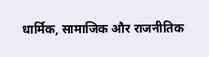धार्मिक, सामाजिक और राजनीतिक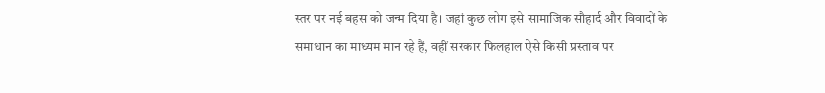स्तर पर नई बहस को जन्म दिया है। जहां कुछ लोग इसे सामाजिक सौहार्द और विवादों के समाधान का माध्यम मान रहे हैं, वहीं सरकार फिलहाल ऐसे किसी प्रस्ताव पर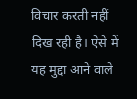विचार करती नहीं दिख रही है। ऐसे में यह मुद्दा आने वाले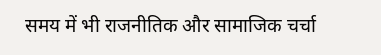समय में भी राजनीतिक और सामाजिक चर्चा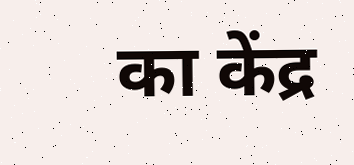का केंद्र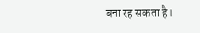बना रह सकता है।